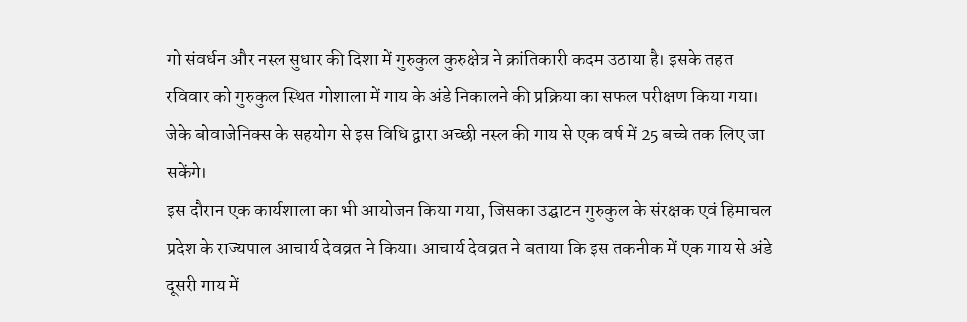गो संवर्धन और नस्ल सुधार की दिशा में गुरुकुल कुरुक्षेत्र ने क्रांतिकारी कदम उठाया है। इसके तहत रविवार को गुरुकुल स्थित गोशाला में गाय के अंडे निकालने की प्रक्रिया का सफल परीक्षण किया गया। जेके बोवाजेनिक्स के सहयोग से इस विधि द्वारा अच्छी नस्ल की गाय से एक वर्ष में 25 बच्चे तक लिए जा सकेंगे।
इस दौरान एक कार्यशाला का भी आयोजन किया गया, जिसका उद्घाटन गुरुकुल के संरक्षक एवं हिमाचल प्रदेश के राज्यपाल आचार्य देवव्रत ने किया। आचार्य देवव्रत ने बताया कि इस तकनीक में एक गाय से अंडे दूसरी गाय में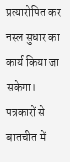प्रत्यारोपित कर नस्ल सुधार का कार्य किया जा सकेगा।
पत्रकारों से बातचीत में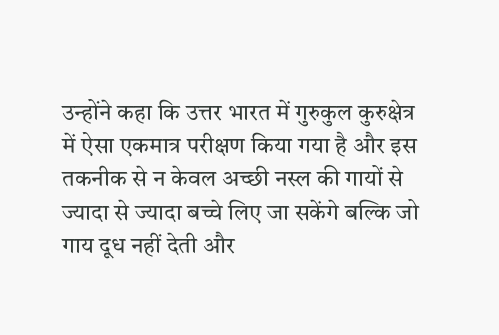उन्होंने कहा कि उत्तर भारत में गुरुकुल कुरुक्षेत्र में ऐसा एकमात्र परीक्षण किया गया है और इस तकनीक से न केवल अच्छी नस्ल की गायों से ज्यादा से ज्यादा बच्चे लिए जा सकेंगे बल्कि जो गाय दूध नहीं देती और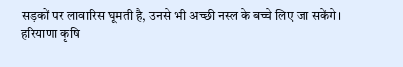सड़कों पर लावारिस घूमती है, उनसे भी अच्छी नस्ल के बच्चे लिए जा सकेंगे।
हरियाणा कृषि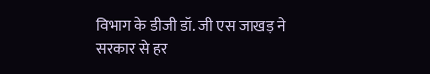विभाग के डीजी डॉ. जी एस जाखड़ ने सरकार से हर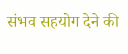संभव सहयोग देने की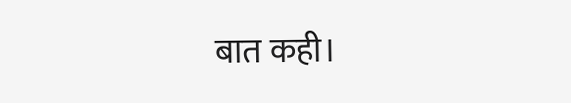बात कही।